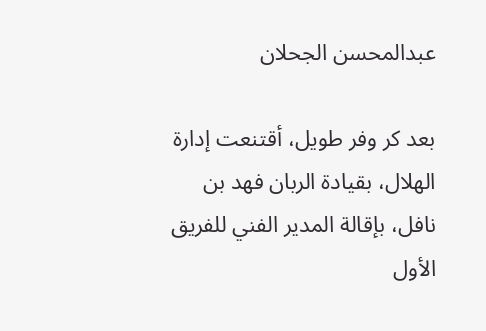عبدالمحسن الجحلان

بعد كر وفر طويل، أقتنعت إدارة الهلال، بقيادة الربان فهد بن نافل، بإقالة المدير الفني للفريق الأول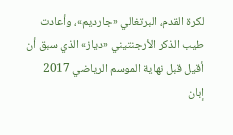لكرة القدم، البرتغالي «جارديم»، وأعادت طيب الذكر الأرجنتيني «دياز» الذي سبق أن أقيل قبل نهاية الموسم الرياضي 2017 إبان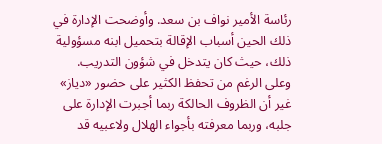رئاسة الأمير نواف بن سعد. وأوضحت الإدارة في ذلك الحين أسباب الإقالة بتحميل ابنه مسؤولية ذلك، حيث كان يتدخل في شؤون التدريب. وعلى الرغم من تحفظ الكثير على حضور «دياز» غير أن الظروف الحالكة ربما أجبرت الإدارة على جلبه، وربما معرفته بأجواء الهلال ولاعبيه قد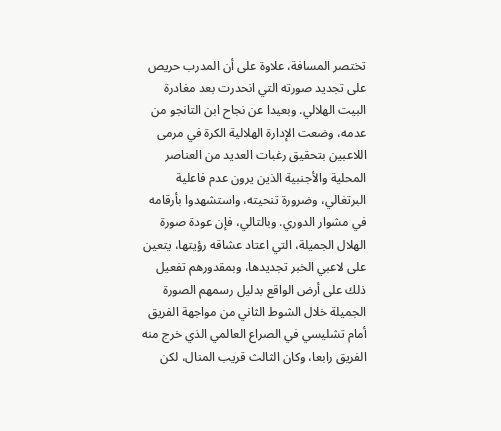تختصر المسافة، علاوة على أن المدرب حريص على تجديد صورته التي انحدرت بعد مغادرة البيت الهلالي. وبعيدا عن نجاح ابن التانجو من عدمه، وضعت الإدارة الهلالية الكرة في مرمى اللاعبين بتحقيق رغبات العديد من العناصر المحلية والأجنبية الذين يرون عدم فاعلية البرتغالي، وضرورة تنحيته، واستشهدوا بأرقامه في مشوار الدوري. وبالتالي، فإن عودة صورة الهلال الجميلة، التي اعتاد عشاقه رؤيتها، يتعين على لاعبي الخبر تجديدها، وبمقدورهم تفعيل ذلك على أرض الواقع بدليل رسمهم الصورة الجميلة خلال الشوط الثاني من مواجهة الفريق أمام تشليسي في الصراع العالمي الذي خرج منه الفريق رابعا، وكان الثالث قريب المنال، لكن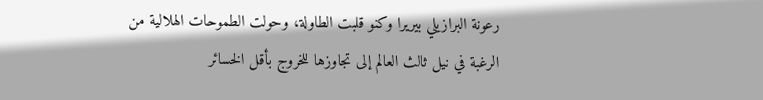رعونة البرازيلي بيريرا وكنو قلبت الطاولة، وحولت الطموحات الهلالية من الرغبة في نيل ثالث العالم إلى تجاوزها للخروج بأقل الخسائر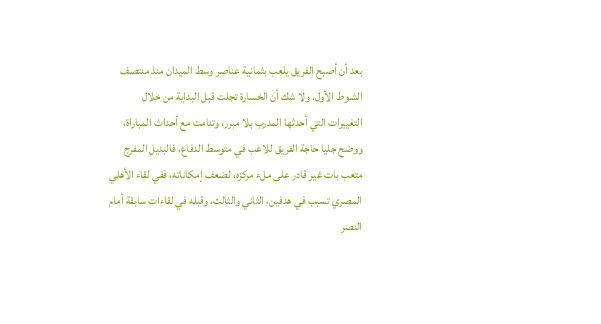بعد أن أصبح الفريق يلعب بثمانية عناصر وسط الميدان منذ منتصف الشوط الأول. ولا شك أن الخسارة تجلت قبل البداية من خلال التغييرات التي أحدثها المدرب بلا مبرر، وتنامت مع أحداث المباراة، ووضح جليا حاجة الفريق للاعب في متوسط الدفاع، فالبديل المفرج متعب بات غير قادر على ملء مركزه، لضعف إمكاناته، ففي لقاء الأهلي المصري تسبب في هدفين، الثاني والثالث، وقبله في لقاءات سابقة أمام النصر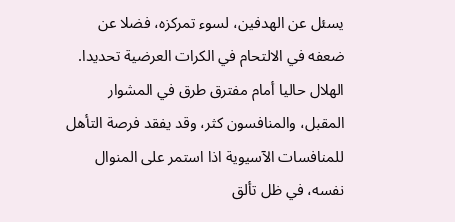يسئل عن الهدفين، لسوء تمركزه، فضلا عن ضعفه في الالتحام في الكرات العرضية تحديدا. الهلال حاليا أمام مفترق طرق في المشوار المقبل، والمنافسون كثر، وقد يفقد فرصة التأهل للمنافسات الآسيوية اذا استمر على المنوال نفسه، في ظل تألق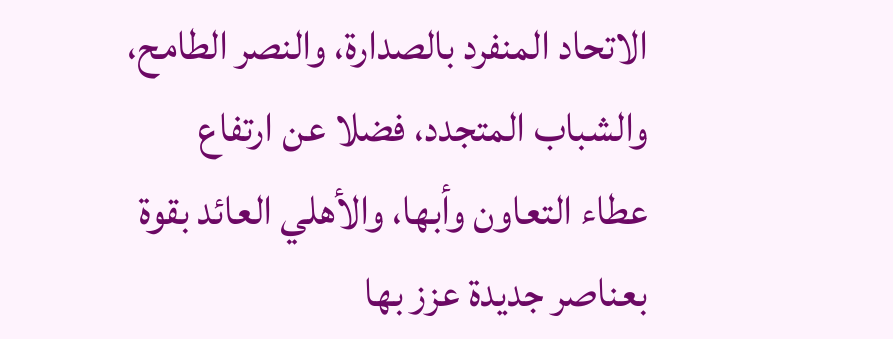الاتحاد المنفرد بالصدارة، والنصر الطامح، والشباب المتجدد، فضلا عن ارتفاع عطاء التعاون وأبها، والأهلي العائد بقوة بعناصر جديدة عزز بها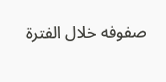صفوفه خلال الفترة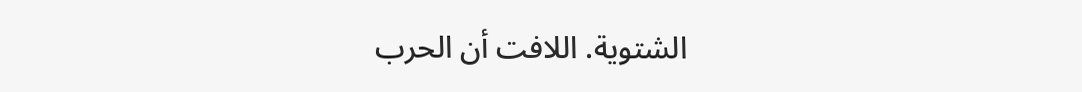الشتوية. اللافت أن الحرب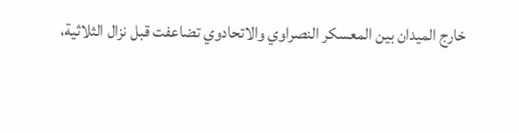خارج الميدان بين المعسكر النصراوي والاتحادوي تضاعفت قبل نزال الثلاثية،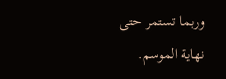وربما تستمر حتى نهاية الموسم.